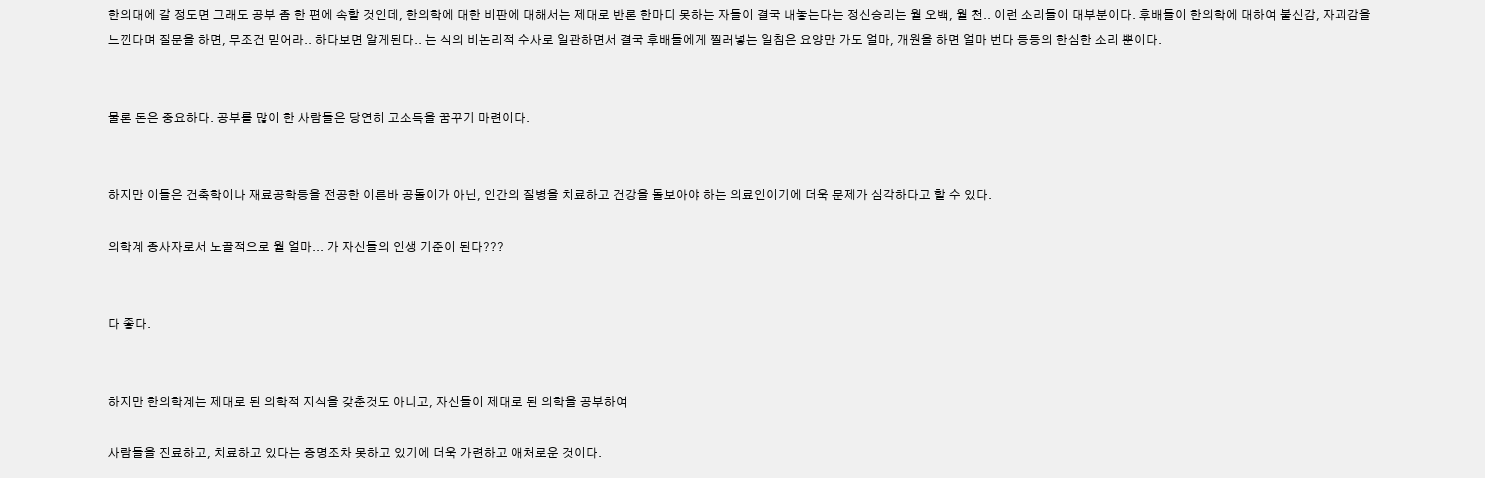한의대에 갈 정도면 그래도 공부 좀 한 편에 속할 것인데, 한의학에 대한 비판에 대해서는 제대로 반론 한마디 못하는 자들이 결국 내놓는다는 정신승리는 월 오백, 월 천.. 이런 소리들이 대부분이다. 후배들이 한의학에 대하여 불신감, 자괴감을 느낀다며 질문을 하면, 무조건 믿어라.. 하다보면 알게된다.. 는 식의 비논리적 수사로 일관하면서 결국 후배들에게 찔러넣는 일침은 요양만 가도 얼마, 개원을 하면 얼마 번다 등등의 한심한 소리 뿐이다.


물론 돈은 중요하다. 공부를 많이 한 사람들은 당연히 고소득을 꿈꾸기 마련이다.


하지만 이들은 건축학이나 재료공학등을 전공한 이른바 공돌이가 아닌, 인간의 질병을 치료하고 건강을 돌보아야 하는 의료인이기에 더욱 문제가 심각하다고 할 수 있다.

의학계 종사자로서 노골적으로 월 얼마... 가 자신들의 인생 기준이 된다???


다 좋다.


하지만 한의학계는 제대로 된 의학적 지식을 갖춘것도 아니고, 자신들이 제대로 된 의학을 공부하여

사람들을 진료하고, 치료하고 있다는 증명조차 못하고 있기에 더욱 가련하고 애처로운 것이다.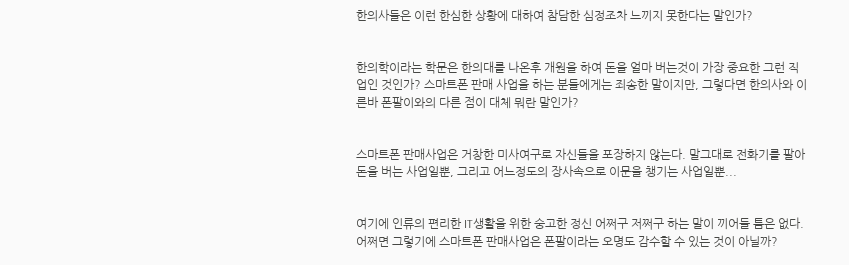한의사들은 이런 한심한 상황에 대하여 참담한 심정조차 느끼지 못한다는 말인가?


한의학이라는 학문은 한의대를 나온후 개원을 하여 돈을 얼마 버는것이 가장 중요한 그런 직업인 것인가? 스마트폰 판매 사업을 하는 분들에게는 죄송한 말이지만, 그렇다면 한의사와 이른바 폰팔이와의 다른 점이 대체 뭐란 말인가?


스마트폰 판매사업은 거창한 미사여구로 자신들을 포장하지 않는다. 말그대로 전화기를 팔아 돈을 버는 사업일뿐, 그리고 어느정도의 장사속으로 이문을 챙기는 사업일뿐...


여기에 인류의 편리한 IT생활을 위한 숭고한 정신 어쩌구 저쩌구 하는 말이 끼어들 틈은 없다. 어쩌면 그렇기에 스마트폰 판매사업은 폰팔이라는 오명도 감수할 수 있는 것이 아닐까?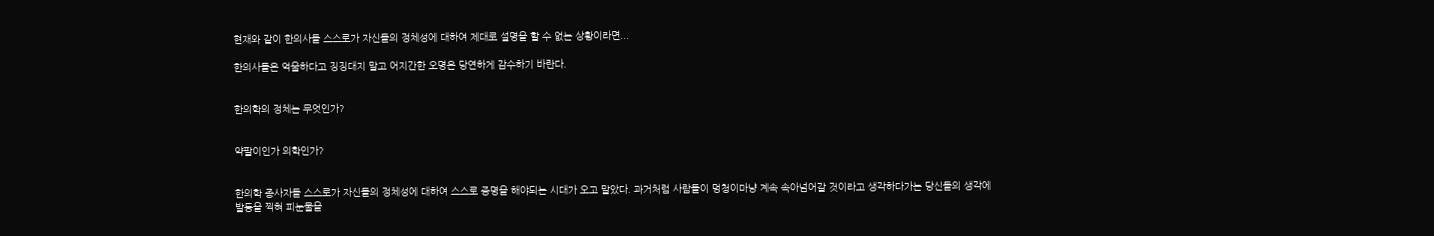현재와 같이 한의사들 스스로가 자신들의 정체성에 대하여 제대로 설명을 할 수 없는 상황이라면...

한의사들은 억울하다고 징징대지 말고 어지간한 오명은 당연하게 감수하기 바란다.


한의학의 정체는 무엇인가?


약팔이인가 의학인가?


한의학 종사자들 스스로가 자신들의 정체성에 대하여 스스로 증명을 해야되는 시대가 오고 말았다. 과거처럼 사람들이 멍청이마냥 계속 속아넘어갈 것이라고 생각하다가는 당신들의 생각에 발등을 찍혀 피눈물을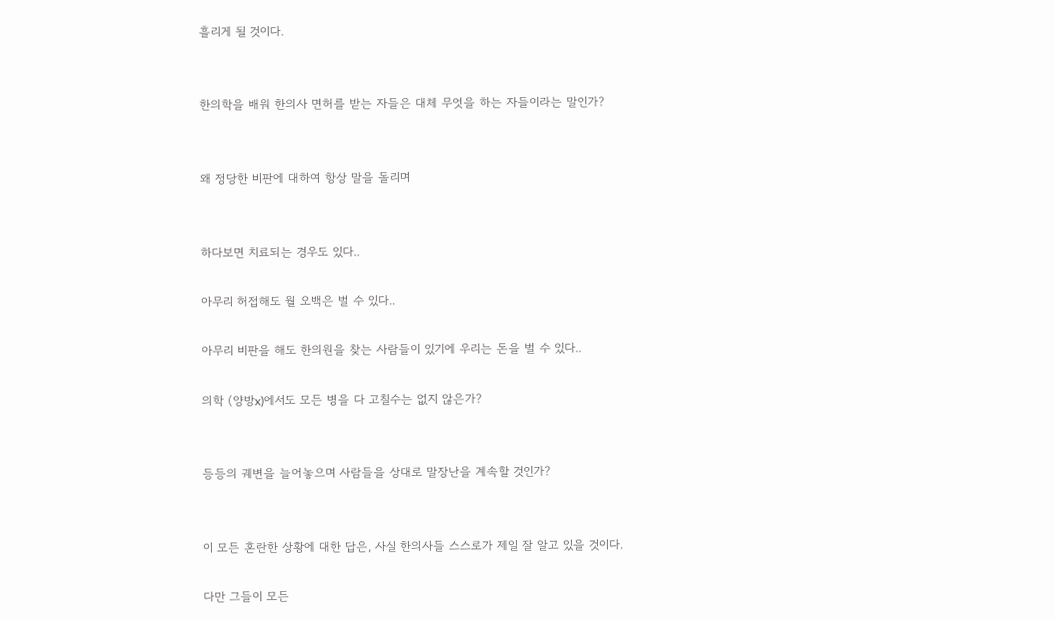흘리게 될 것이다.


한의학을 배워 한의사 면허를 받는 자들은 대체 무엇을 하는 자들이라는 말인가?


왜 정당한 비판에 대하여 항상 말을 돌리며


하다보면 치료되는 경우도 있다..

아무리 허접해도 월 오백은 벌 수 있다..

아무리 비판을 해도 한의원을 찾는 사람들이 있기에 우리는 돈을 벌 수 있다..

의학 (양방x)에서도 모든 병을 다 고칠수는 없지 않은가?


등등의 궤변을 늘어놓으며 사람들을 상대로 말장난을 계속할 것인가?


이 모든 혼란한 상황에 대한 답은, 사실 한의사들 스스로가 제일 잘 알고 있을 것이다.

다만 그들이 모든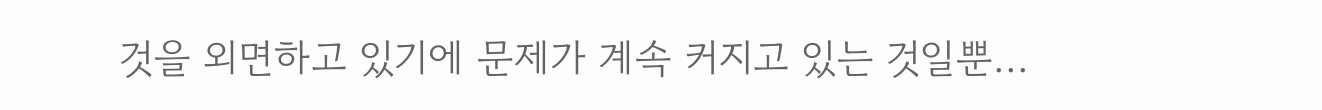것을 외면하고 있기에 문제가 계속 커지고 있는 것일뿐...